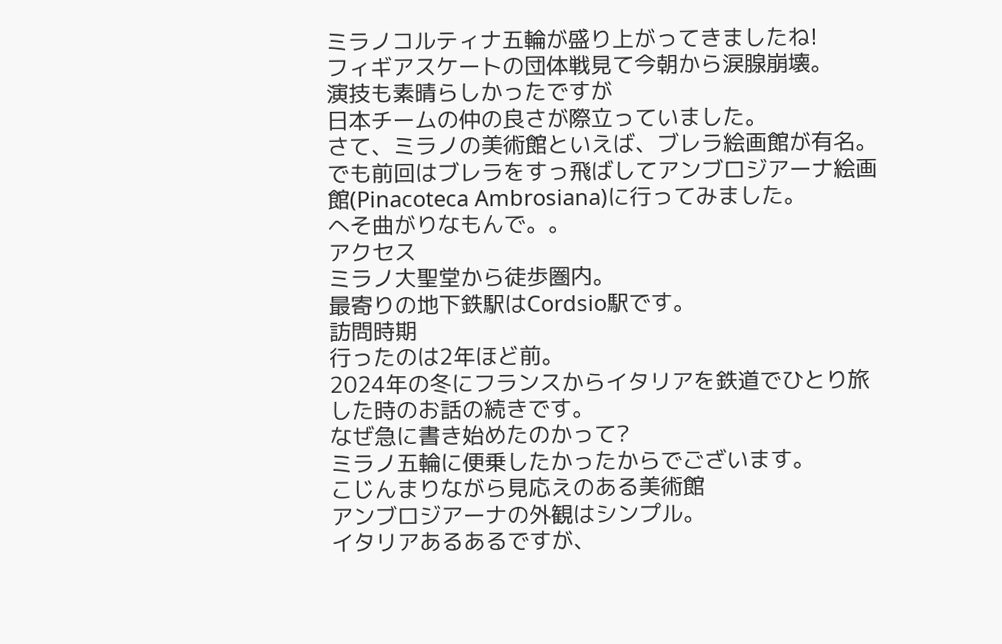ミラノコルティナ五輪が盛り上がってきましたね!
フィギアスケートの団体戦見て今朝から涙腺崩壊。
演技も素晴らしかったですが
日本チームの仲の良さが際立っていました。
さて、ミラノの美術館といえば、ブレラ絵画館が有名。
でも前回はブレラをすっ飛ばしてアンブロジアーナ絵画館(Pinacoteca Ambrosiana)に行ってみました。
へそ曲がりなもんで。。
アクセス
ミラノ大聖堂から徒歩圏内。
最寄りの地下鉄駅はCordsio駅です。
訪問時期
行ったのは2年ほど前。
2024年の冬にフランスからイタリアを鉄道でひとり旅した時のお話の続きです。
なぜ急に書き始めたのかって?
ミラノ五輪に便乗したかったからでございます。
こじんまりながら見応えのある美術館
アンブロジアーナの外観はシンプル。
イタリアあるあるですが、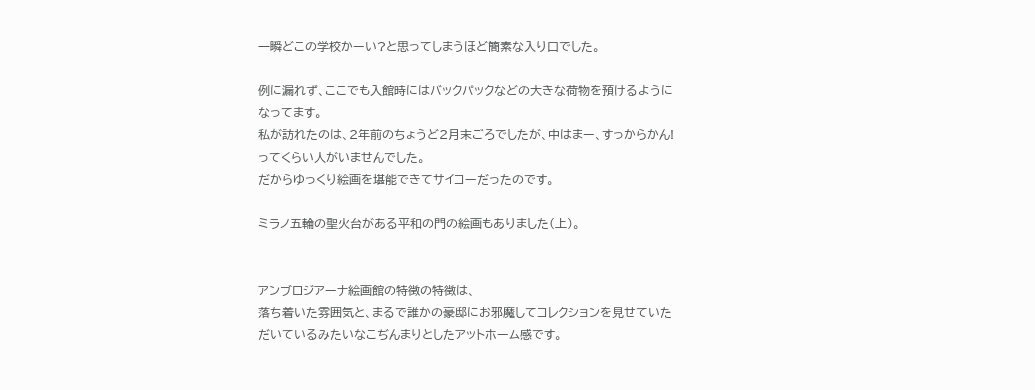一瞬どこの学校かーい?と思ってしまうほど簡素な入り口でした。

例に漏れず、ここでも入館時にはバックパックなどの大きな荷物を預けるようになってます。
私が訪れたのは、2年前のちょうど2月末ごろでしたが、中はまー、すっからかん!ってくらい人がいませんでした。
だからゆっくり絵画を堪能できてサイコーだったのです。

ミラノ五輪の聖火台がある平和の門の絵画もありました(上)。


アンブロジアーナ絵画館の特徴の特徴は、
落ち着いた雰囲気と、まるで誰かの豪邸にお邪魔してコレクションを見せていただいているみたいなこぢんまりとしたアットホーム感です。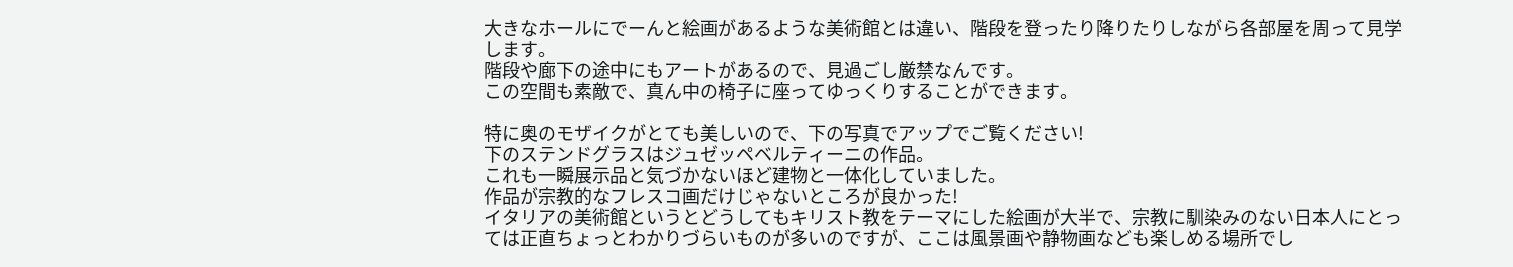大きなホールにでーんと絵画があるような美術館とは違い、階段を登ったり降りたりしながら各部屋を周って見学します。
階段や廊下の途中にもアートがあるので、見過ごし厳禁なんです。
この空間も素敵で、真ん中の椅子に座ってゆっくりすることができます。

特に奥のモザイクがとても美しいので、下の写真でアップでご覧ください!
下のステンドグラスはジュゼッペベルティーニの作品。
これも一瞬展示品と気づかないほど建物と一体化していました。
作品が宗教的なフレスコ画だけじゃないところが良かった!
イタリアの美術館というとどうしてもキリスト教をテーマにした絵画が大半で、宗教に馴染みのない日本人にとっては正直ちょっとわかりづらいものが多いのですが、ここは風景画や静物画なども楽しめる場所でし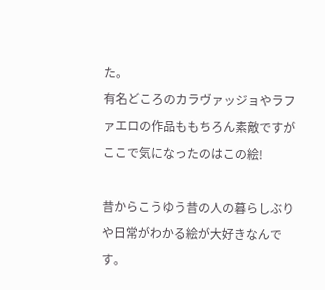た。
有名どころのカラヴァッジョやラファエロの作品ももちろん素敵ですが
ここで気になったのはこの絵!

昔からこうゆう昔の人の暮らしぶりや日常がわかる絵が大好きなんです。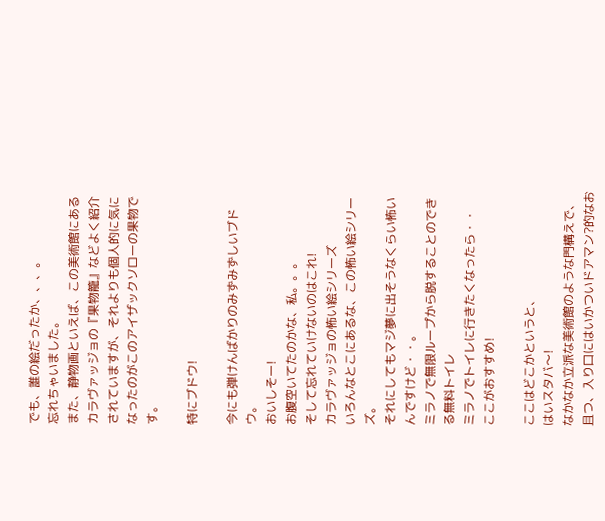でも、誰の絵だったか、、、。
忘れちゃいました。
また、静物画といえば、この美術館にあるカラヴァッジョの『果物籠』などよく紹介されていますが、それよりも個人的に気になったのがこのアイザックソローの果物です。

特にブドウ!

今にも弾けんばかりのみずみずしいブドウ。
おいしそー!
お腹空いてたのかな、私。。。
そして忘れていけないのはこれ!
カラヴァッジョの怖い絵シリーズ
いろんなとこにあるな、この怖い絵シリーズ。
それにしてもマジ夢に出そうなくらい怖いんですけど・・。
ミラノで無限ループから脱することのできる無料トイレ
ミラノでトイレに行きたくなったら・・
ここがおすすめ!

ここはどこかというと、
はいスタバ〜!
なかなか立派な美術館のような門構えで、且つ、入り口にはいかついドアマン?的なお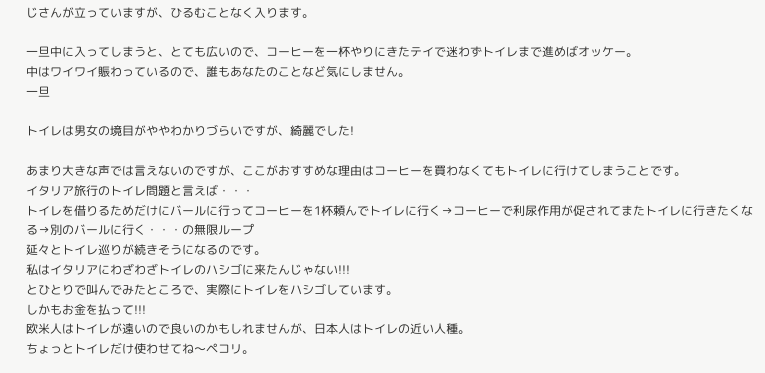じさんが立っていますが、ひるむことなく入ります。

一旦中に入ってしまうと、とても広いので、コーヒーを一杯やりにきたテイで迷わずトイレまで進めばオッケー。
中はワイワイ賑わっているので、誰もあなたのことなど気にしません。
一旦

トイレは男女の境目がややわかりづらいですが、綺麗でした!

あまり大きな声では言えないのですが、ここがおすすめな理由はコーヒーを買わなくてもトイレに行けてしまうことです。
イタリア旅行のトイレ問題と言えば・・・
トイレを借りるためだけにバールに行ってコーヒーを1杯頼んでトイレに行く→コーヒーで利尿作用が促されてまたトイレに行きたくなる→別のバールに行く・・・の無限ループ
延々とトイレ巡りが続きそうになるのです。
私はイタリアにわざわざトイレのハシゴに来たんじゃない!!!
とひとりで叫んでみたところで、実際にトイレをハシゴしています。
しかもお金を払って!!!
欧米人はトイレが遠いので良いのかもしれませんが、日本人はトイレの近い人種。
ちょっとトイレだけ使わせてね〜ペコリ。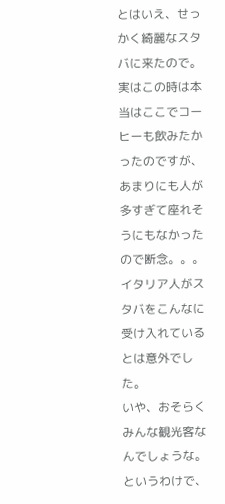とはいえ、せっかく綺麗なスタバに来たので。実はこの時は本当はここでコーヒーも飲みたかったのですが、あまりにも人が多すぎて座れそうにもなかったので断念。。。
イタリア人がスタバをこんなに受け入れているとは意外でした。
いや、おそらくみんな観光客なんでしょうな。
というわけで、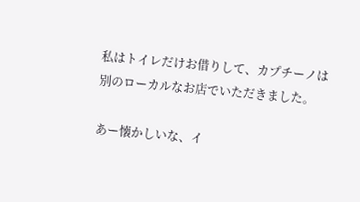私はトイレだけお借りして、カプチーノは別のローカルなお店でいただきました。

あー懐かしいな、イ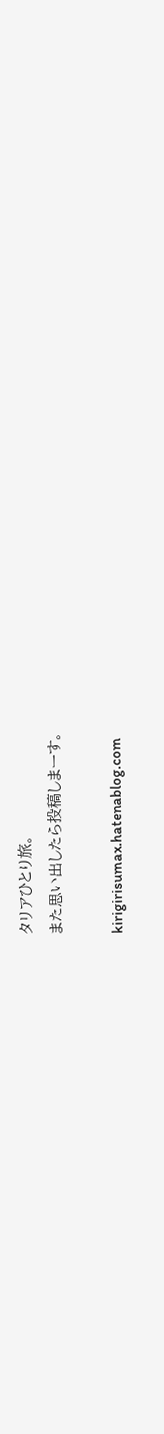タリアひとり旅。
また思い出したら投稿しまーす。

kirigirisumax.hatenablog.com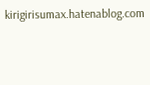kirigirisumax.hatenablog.com